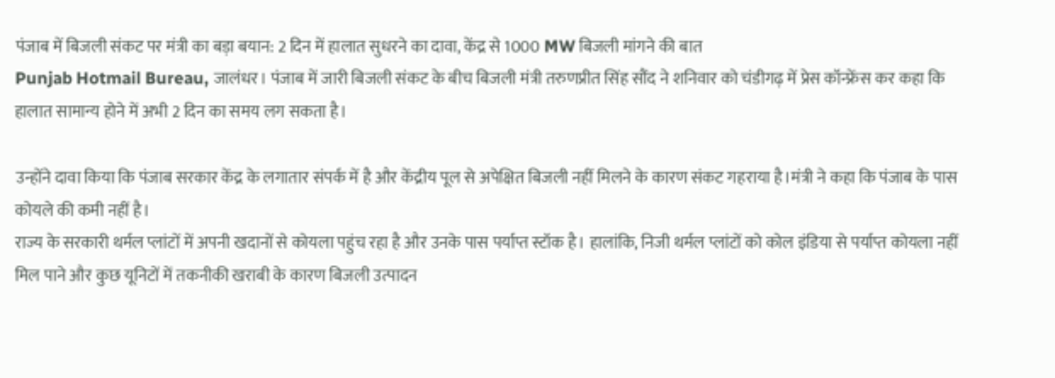पंजाब में बिजली संकट पर मंत्री का बड़ा बयान: 2 दिन में हालात सुधरने का दावा, केंद्र से 1000 MW बिजली मांगने की बात
Punjab Hotmail Bureau, जालंधर। पंजाब में जारी बिजली संकट के बीच बिजली मंत्री तरुणप्रीत सिंह सौंद ने शनिवार को चंडीगढ़ में प्रेस कॉन्फ्रेंस कर कहा कि हालात सामान्य होने में अभी 2 दिन का समय लग सकता है।

उन्होंने दावा किया कि पंजाब सरकार केंद्र के लगातार संपर्क में है और केंद्रीय पूल से अपेक्षित बिजली नहीं मिलने के कारण संकट गहराया है।मंत्री ने कहा कि पंजाब के पास कोयले की कमी नहीं है।
राज्य के सरकारी थर्मल प्लांटों में अपनी खदानों से कोयला पहुंच रहा है और उनके पास पर्याप्त स्टॉक है। हालांकि, निजी थर्मल प्लांटों को कोल इंडिया से पर्याप्त कोयला नहीं मिल पाने और कुछ यूनिटों में तकनीकी खराबी के कारण बिजली उत्पादन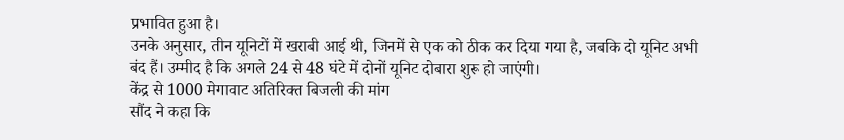प्रभावित हुआ है।
उनके अनुसार, तीन यूनिटों में खराबी आई थी, जिनमें से एक को ठीक कर दिया गया है, जबकि दो यूनिट अभी बंद हैं। उम्मीद है कि अगले 24 से 48 घंटे में दोनों यूनिट दोबारा शुरू हो जाएंगी।
केंद्र से 1000 मेगावाट अतिरिक्त बिजली की मांग
सौंद ने कहा कि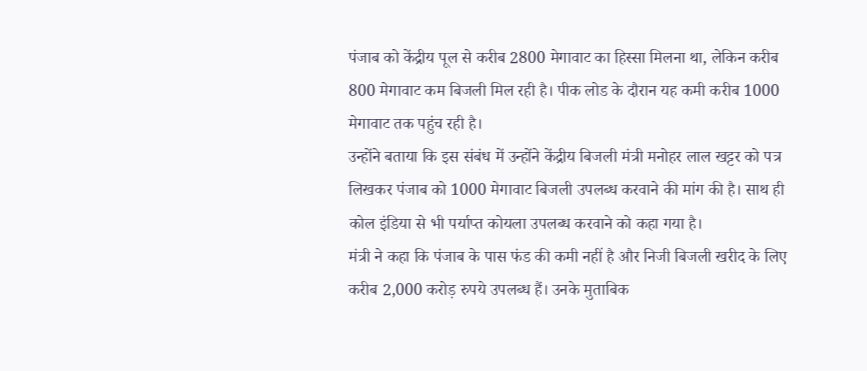पंजाब को केंद्रीय पूल से करीब 2800 मेगावाट का हिस्सा मिलना था, लेकिन करीब 800 मेगावाट कम बिजली मिल रही है। पीक लोड के दौरान यह कमी करीब 1000 मेगावाट तक पहुंच रही है।
उन्होंने बताया कि इस संबंध में उन्होंने केंद्रीय बिजली मंत्री मनोहर लाल खट्टर को पत्र लिखकर पंजाब को 1000 मेगावाट बिजली उपलब्ध करवाने की मांग की है। साथ ही कोल इंडिया से भी पर्याप्त कोयला उपलब्ध करवाने को कहा गया है।
मंत्री ने कहा कि पंजाब के पास फंड की कमी नहीं है और निजी बिजली खरीद के लिए करीब 2,000 करोड़ रुपये उपलब्ध हैं। उनके मुताबिक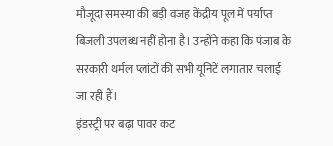मौजूदा समस्या की बड़ी वजह केंद्रीय पूल में पर्याप्त बिजली उपलब्ध नहीं होना है। उन्होंने कहा कि पंजाब के सरकारी थर्मल प्लांटों की सभी यूनिटें लगातार चलाई जा रही हैं।
इंडस्ट्री पर बढ़ा पावर कट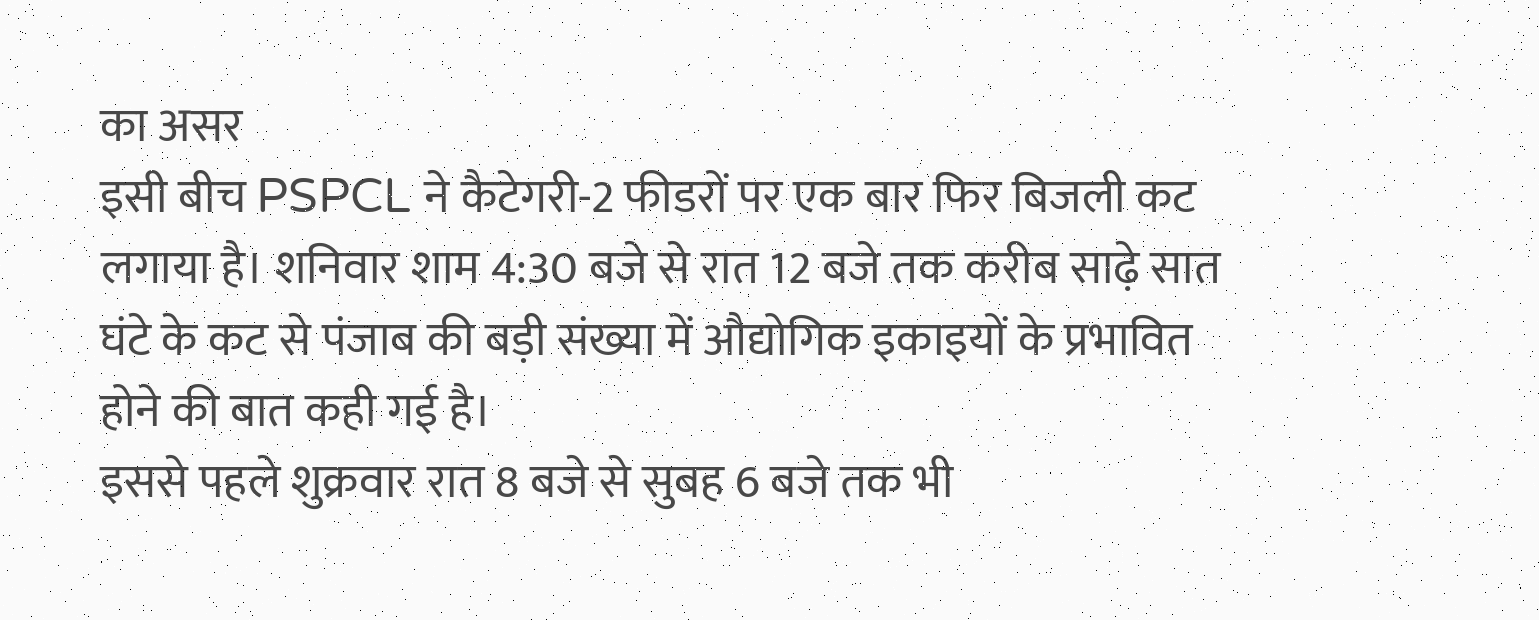का असर
इसी बीच PSPCL ने कैटेगरी-2 फीडरों पर एक बार फिर बिजली कट लगाया है। शनिवार शाम 4:30 बजे से रात 12 बजे तक करीब साढ़े सात घंटे के कट से पंजाब की बड़ी संख्या में औद्योगिक इकाइयों के प्रभावित होने की बात कही गई है।
इससे पहले शुक्रवार रात 8 बजे से सुबह 6 बजे तक भी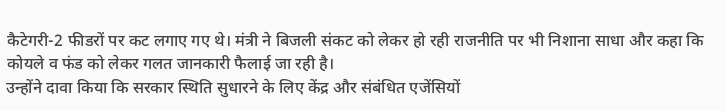कैटेगरी-2 फीडरों पर कट लगाए गए थे। मंत्री ने बिजली संकट को लेकर हो रही राजनीति पर भी निशाना साधा और कहा कि कोयले व फंड को लेकर गलत जानकारी फैलाई जा रही है।
उन्होंने दावा किया कि सरकार स्थिति सुधारने के लिए केंद्र और संबंधित एजेंसियों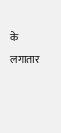के लगातार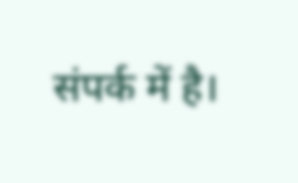संपर्क में है।